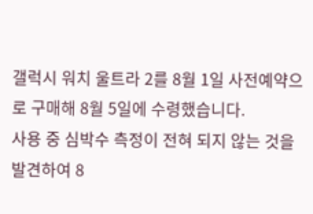갤럭시 워치 울트라 2를 8월 1일 사전예약으로 구매해 8월 5일에 수령했습니다.
사용 중 심박수 측정이 전혀 되지 않는 것을 발견하여 8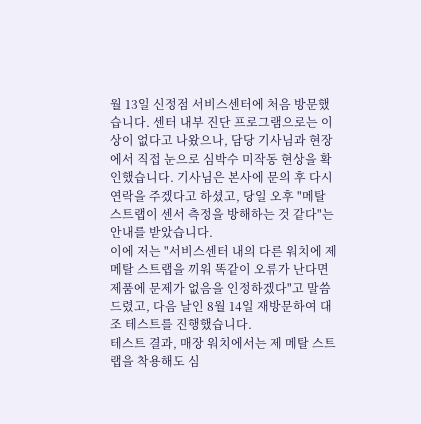월 13일 신정점 서비스센터에 처음 방문했습니다. 센터 내부 진단 프로그램으로는 이상이 없다고 나왔으나, 담당 기사님과 현장에서 직접 눈으로 심박수 미작동 현상을 확인했습니다. 기사님은 본사에 문의 후 다시 연락을 주겠다고 하셨고, 당일 오후 "메탈 스트랩이 센서 측정을 방해하는 것 같다"는 안내를 받았습니다.
이에 저는 "서비스센터 내의 다른 워치에 제 메탈 스트랩을 끼워 똑같이 오류가 난다면 제품에 문제가 없음을 인정하겠다"고 말씀드렸고, 다음 날인 8월 14일 재방문하여 대조 테스트를 진행했습니다.
테스트 결과, 매장 워치에서는 제 메탈 스트랩을 착용해도 심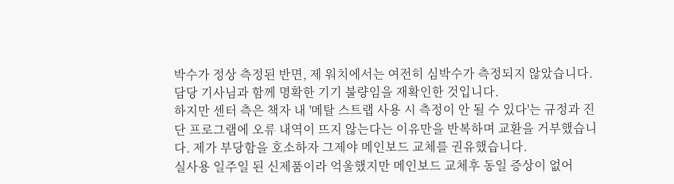박수가 정상 측정된 반면, 제 워치에서는 여전히 심박수가 측정되지 않았습니다. 담당 기사님과 함께 명확한 기기 불량임을 재확인한 것입니다.
하지만 센터 측은 책자 내 '메탈 스트랩 사용 시 측정이 안 될 수 있다'는 규정과 진단 프로그램에 오류 내역이 뜨지 않는다는 이유만을 반복하며 교환을 거부했습니다. 제가 부당함을 호소하자 그제야 메인보드 교체를 권유했습니다.
실사용 일주일 된 신제품이라 억울했지만 메인보드 교체후 동일 증상이 없어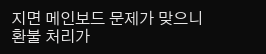지면 메인보드 문제가 맞으니 환불 처리가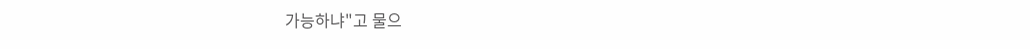가능하냐"고 물으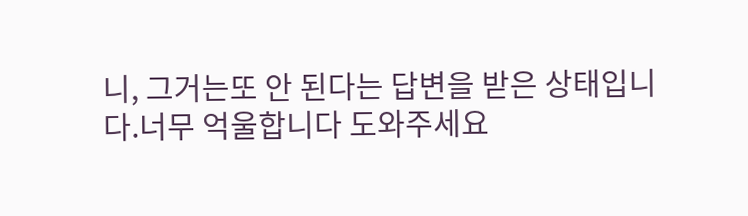니, 그거는또 안 된다는 답변을 받은 상태입니다.너무 억울합니다 도와주세요